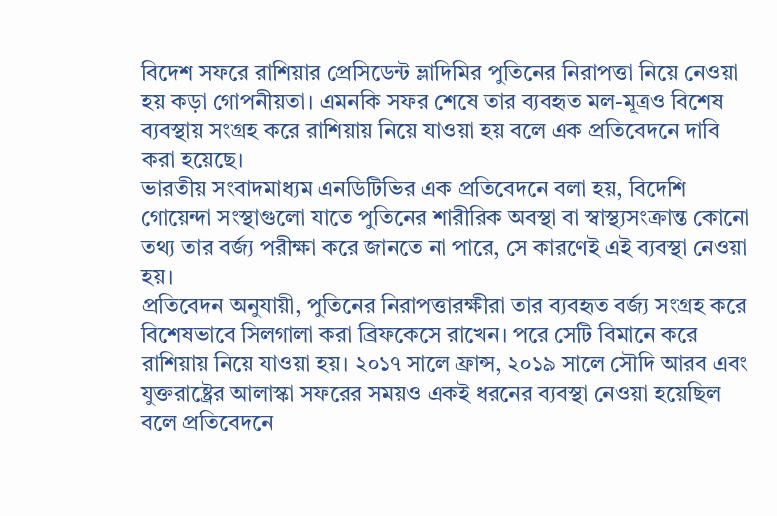বিদেশ সফরে রাশিয়ার প্রেসিডেন্ট ভ্লাদিমির পুতিনের নিরাপত্তা নিয়ে নেওয়া হয় কড়া গোপনীয়তা। এমনকি সফর শেষে তার ব্যবহৃত মল-মূত্রও বিশেষ ব্যবস্থায় সংগ্রহ করে রাশিয়ায় নিয়ে যাওয়া হয় বলে এক প্রতিবেদনে দাবি করা হয়েছে।
ভারতীয় সংবাদমাধ্যম এনডিটিভির এক প্রতিবেদনে বলা হয়, বিদেশি গোয়েন্দা সংস্থাগুলো যাতে পুতিনের শারীরিক অবস্থা বা স্বাস্থ্যসংক্রান্ত কোনো তথ্য তার বর্জ্য পরীক্ষা করে জানতে না পারে, সে কারণেই এই ব্যবস্থা নেওয়া হয়।
প্রতিবেদন অনুযায়ী, পুতিনের নিরাপত্তারক্ষীরা তার ব্যবহৃত বর্জ্য সংগ্রহ করে বিশেষভাবে সিলগালা করা ব্রিফকেসে রাখেন। পরে সেটি বিমানে করে রাশিয়ায় নিয়ে যাওয়া হয়। ২০১৭ সালে ফ্রান্স, ২০১৯ সালে সৌদি আরব এবং যুক্তরাষ্ট্রের আলাস্কা সফরের সময়ও একই ধরনের ব্যবস্থা নেওয়া হয়েছিল বলে প্রতিবেদনে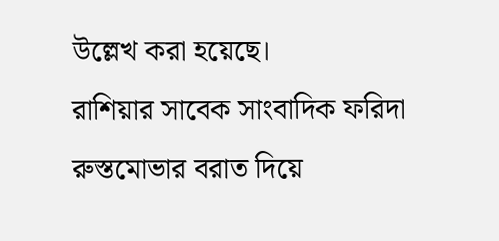উল্লেখ করা হয়েছে।
রাশিয়ার সাবেক সাংবাদিক ফরিদা রুস্তমোভার বরাত দিয়ে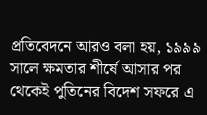প্রতিবেদনে আরও বলা হয়, ১৯৯৯ সালে ক্ষমতার শীর্ষে আসার পর থেকেই পুতিনের বিদেশ সফরে এ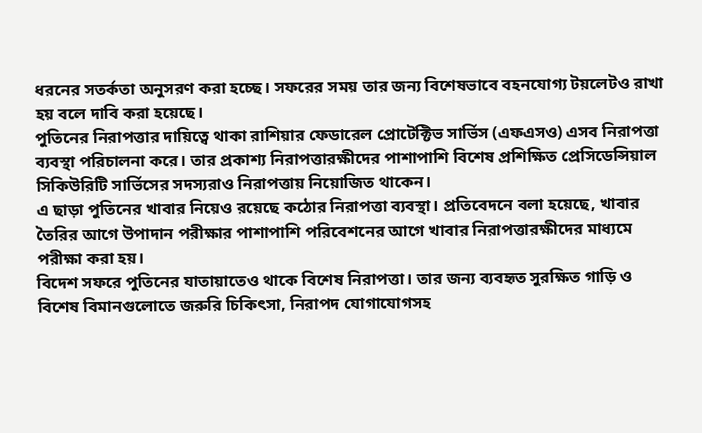ধরনের সতর্কতা অনুসরণ করা হচ্ছে। সফরের সময় তার জন্য বিশেষভাবে বহনযোগ্য টয়লেটও রাখা হয় বলে দাবি করা হয়েছে।
পুতিনের নিরাপত্তার দায়িত্বে থাকা রাশিয়ার ফেডারেল প্রোটেক্টিভ সার্ভিস (এফএসও) এসব নিরাপত্তা ব্যবস্থা পরিচালনা করে। তার প্রকাশ্য নিরাপত্তারক্ষীদের পাশাপাশি বিশেষ প্রশিক্ষিত প্রেসিডেন্সিয়াল সিকিউরিটি সার্ভিসের সদস্যরাও নিরাপত্তায় নিয়োজিত থাকেন।
এ ছাড়া পুতিনের খাবার নিয়েও রয়েছে কঠোর নিরাপত্তা ব্যবস্থা। প্রতিবেদনে বলা হয়েছে, খাবার তৈরির আগে উপাদান পরীক্ষার পাশাপাশি পরিবেশনের আগে খাবার নিরাপত্তারক্ষীদের মাধ্যমে পরীক্ষা করা হয়।
বিদেশ সফরে পুতিনের যাতায়াতেও থাকে বিশেষ নিরাপত্তা। তার জন্য ব্যবহৃত সুরক্ষিত গাড়ি ও বিশেষ বিমানগুলোতে জরুরি চিকিৎসা, নিরাপদ যোগাযোগসহ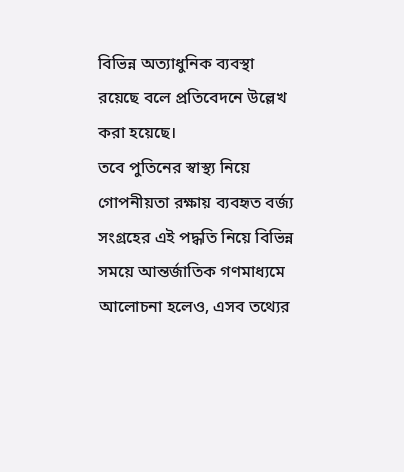বিভিন্ন অত্যাধুনিক ব্যবস্থা রয়েছে বলে প্রতিবেদনে উল্লেখ করা হয়েছে।
তবে পুতিনের স্বাস্থ্য নিয়ে গোপনীয়তা রক্ষায় ব্যবহৃত বর্জ্য সংগ্রহের এই পদ্ধতি নিয়ে বিভিন্ন সময়ে আন্তর্জাতিক গণমাধ্যমে আলোচনা হলেও, এসব তথ্যের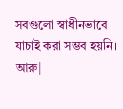সবগুলো স্বাধীনভাবে যাচাই করা সম্ভব হয়নি।
আরু|